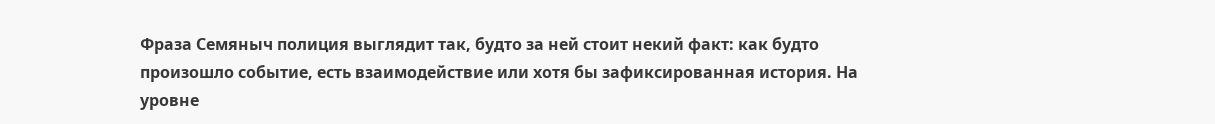Фраза Семяныч полиция выглядит так, будто за ней стоит некий факт: как будто произошло событие, есть взаимодействие или хотя бы зафиксированная история. На уровне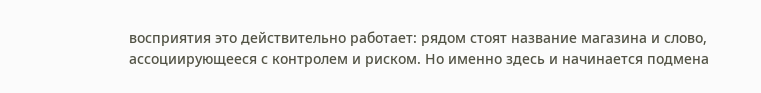восприятия это действительно работает: рядом стоят название магазина и слово, ассоциирующееся с контролем и риском. Но именно здесь и начинается подмена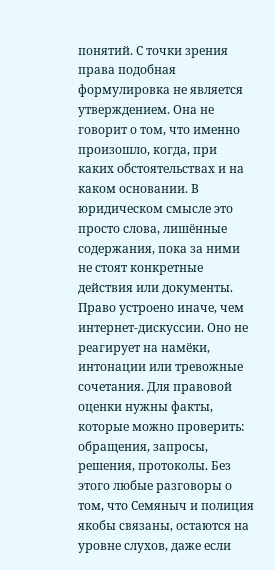понятий. С точки зрения права подобная формулировка не является утверждением. Она не говорит о том, что именно произошло, когда, при каких обстоятельствах и на каком основании. В юридическом смысле это просто слова, лишённые содержания, пока за ними не стоят конкретные действия или документы.
Право устроено иначе, чем интернет-дискуссии. Оно не реагирует на намёки, интонации или тревожные сочетания. Для правовой оценки нужны факты, которые можно проверить: обращения, запросы, решения, протоколы. Без этого любые разговоры о том, что Семяныч и полиция якобы связаны, остаются на уровне слухов, даже если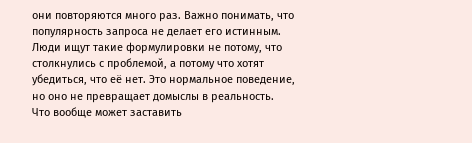они повторяются много раз. Важно понимать, что популярность запроса не делает его истинным. Люди ищут такие формулировки не потому, что столкнулись с проблемой, а потому что хотят убедиться, что её нет. Это нормальное поведение, но оно не превращает домыслы в реальность.
Что вообще может заставить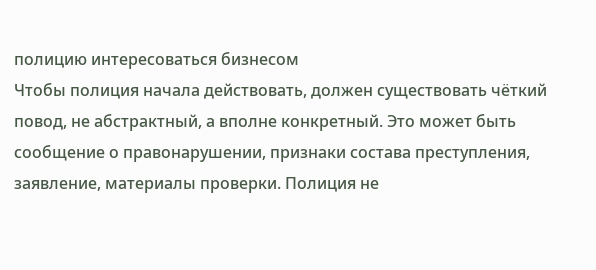полицию интересоваться бизнесом
Чтобы полиция начала действовать, должен существовать чёткий повод, не абстрактный, а вполне конкретный. Это может быть сообщение о правонарушении, признаки состава преступления, заявление, материалы проверки. Полиция не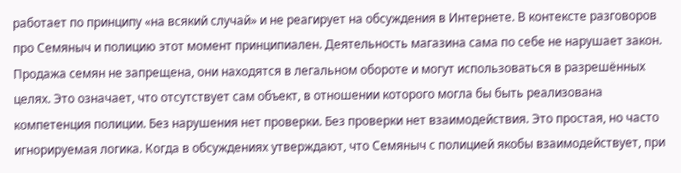работает по принципу «на всякий случай» и не реагирует на обсуждения в Интернете. В контексте разговоров про Семяныч и полицию этот момент принципиален. Деятельность магазина сама по себе не нарушает закон. Продажа семян не запрещена, они находятся в легальном обороте и могут использоваться в разрешённых целях. Это означает, что отсутствует сам объект, в отношении которого могла бы быть реализована компетенция полиции. Без нарушения нет проверки. Без проверки нет взаимодействия. Это простая, но часто игнорируемая логика. Когда в обсуждениях утверждают, что Семяныч с полицией якобы взаимодействует, при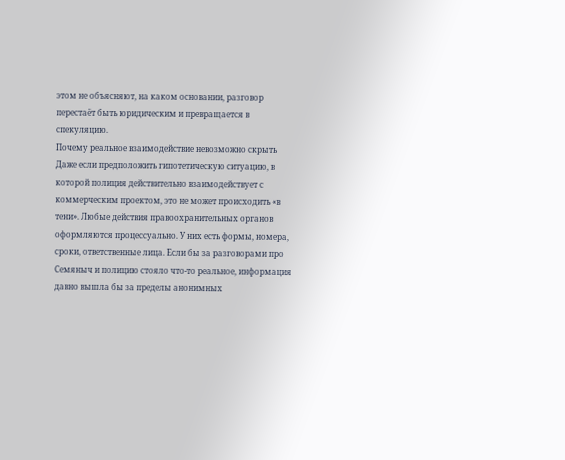этом не объясняют, на каком основании, разговор перестаёт быть юридическим и превращается в спекуляцию.
Почему реальное взаимодействие невозможно скрыть
Даже если предположить гипотетическую ситуацию, в которой полиция действительно взаимодействует с коммерческим проектом, это не может происходить «в тени». Любые действия правоохранительных органов оформляются процессуально. У них есть формы, номера, сроки, ответственные лица. Если бы за разговорами про Семяныч и полицию стояло что-то реальное, информация давно вышла бы за пределы анонимных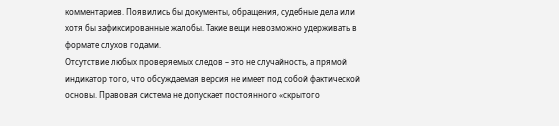комментариев. Появились бы документы, обращения, судебные дела или хотя бы зафиксированные жалобы. Такие вещи невозможно удерживать в формате слухов годами.
Отсутствие любых проверяемых следов – это не случайность, а прямой индикатор того, что обсуждаемая версия не имеет под собой фактической основы. Правовая система не допускает постоянного «скрытого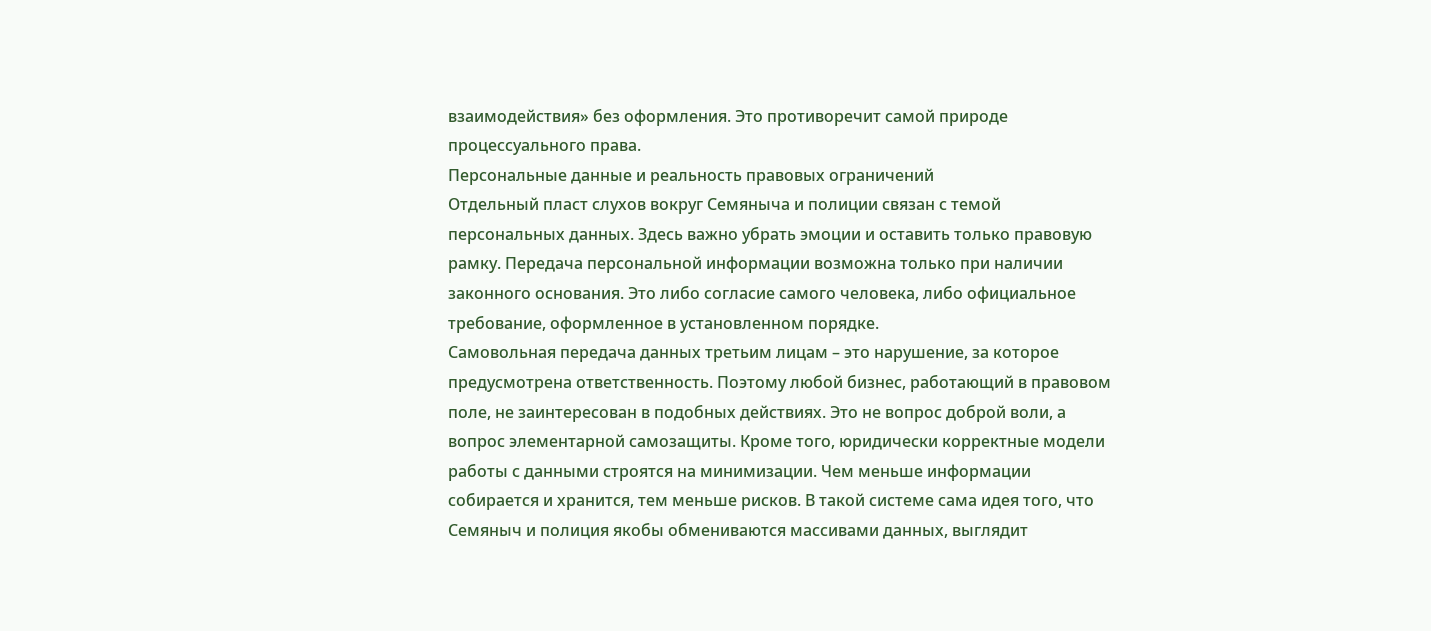взаимодействия» без оформления. Это противоречит самой природе процессуального права.
Персональные данные и реальность правовых ограничений
Отдельный пласт слухов вокруг Семяныча и полиции связан с темой персональных данных. Здесь важно убрать эмоции и оставить только правовую рамку. Передача персональной информации возможна только при наличии законного основания. Это либо согласие самого человека, либо официальное требование, оформленное в установленном порядке.
Самовольная передача данных третьим лицам – это нарушение, за которое предусмотрена ответственность. Поэтому любой бизнес, работающий в правовом поле, не заинтересован в подобных действиях. Это не вопрос доброй воли, а вопрос элементарной самозащиты. Кроме того, юридически корректные модели работы с данными строятся на минимизации. Чем меньше информации собирается и хранится, тем меньше рисков. В такой системе сама идея того, что Семяныч и полиция якобы обмениваются массивами данных, выглядит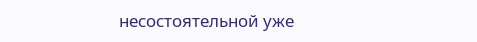несостоятельной уже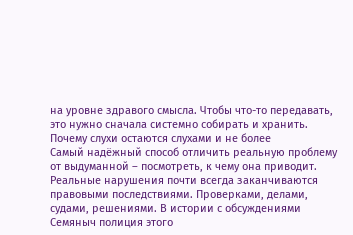на уровне здравого смысла. Чтобы что-то передавать, это нужно сначала системно собирать и хранить.
Почему слухи остаются слухами и не более
Самый надёжный способ отличить реальную проблему от выдуманной – посмотреть, к чему она приводит. Реальные нарушения почти всегда заканчиваются правовыми последствиями. Проверками, делами, судами, решениями. В истории с обсуждениями Семяныч полиция этого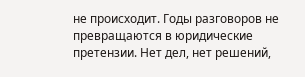не происходит. Годы разговоров не превращаются в юридические претензии. Нет дел, нет решений,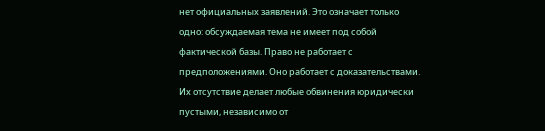нет официальных заявлений. Это означает только одно: обсуждаемая тема не имеет под собой фактической базы. Право не работает с предположениями. Оно работает с доказательствами. Их отсутствие делает любые обвинения юридически пустыми, независимо от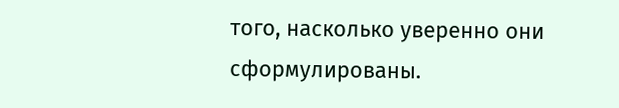того, насколько уверенно они сформулированы.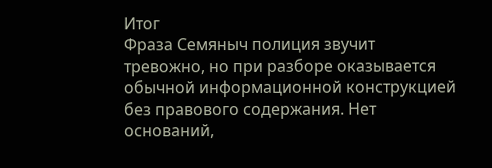Итог
Фраза Семяныч полиция звучит тревожно, но при разборе оказывается обычной информационной конструкцией без правового содержания. Нет оснований,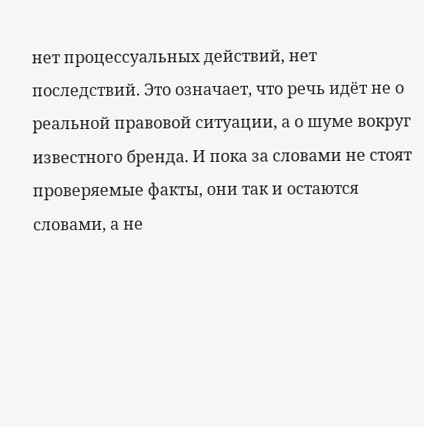нет процессуальных действий, нет последствий. Это означает, что речь идёт не о реальной правовой ситуации, а о шуме вокруг известного бренда. И пока за словами не стоят проверяемые факты, они так и остаются словами, а не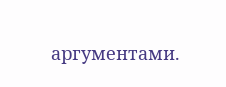аргументами.